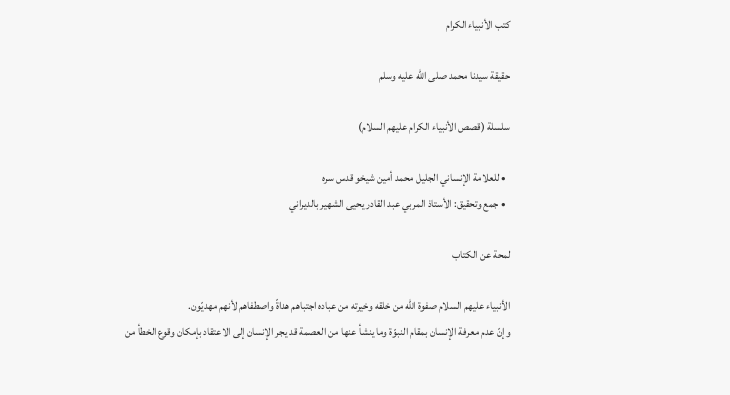كتب الأنبياء الكرام

حقيقة سيدنا محمد صلى الله عليه وسلم

سلسلة (قصص الأنبياء الكرام عليهم السلام)

  • للعلامة الإنساني الجليل محمد أمين شيخو قدس سره
  • جمع وتحقيق: الأستاذ المربي عبد القادر يحيى الشهير بالديراني

لمحة عن الكتاب

الأنبياء عليهم السلام صفوة الله من خلقه وخيرته من عباده اجتباهم هداةّ واصطفاهم لأنهم مهديّون.
وإنّ عدم معرفة الإنسان بمقام النبوّة وما ينشأ عنها من العصمة قد يجر الإنسان إلى الاعتقاد بإمكان وقوع الخطأ من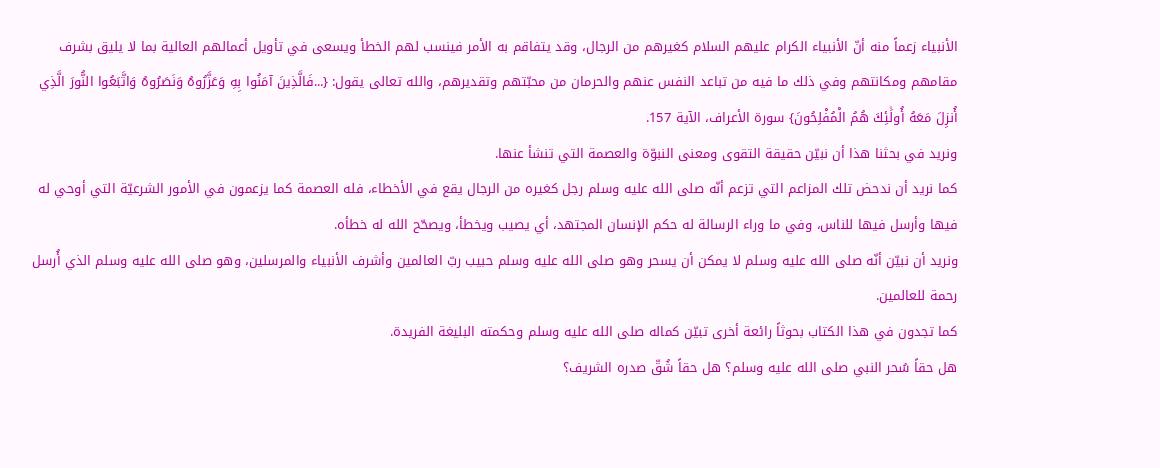الأنبياء زعماً منه أنّ الأنبياء الكرام عليهم السلام كغيرهم من الرجال، وقد يتفاقم به الأمر فينسب لهم الخطأ ويسعى في تأويل أعمالهم العالية بما لا يليق بشرف مقامهم ومكانتهم وفي ذلك ما فيه من تباعد النفس عنهم والحرمان من محبّتهم وتقديرهم، والله تعالى يقول: {...فَالَّذِينَ آمَنُوا بِهِ وَعَزَّرُوهُ وَنَصَرُوهُ وَاتَّبَعُوا النُّورَ الَّذِي أُنزِلَ مَعَهُ أُولَٰئِكَ هُمُ الْمُفْلِحُونَ} سورة الأعراف، الآية 157.
ونريد في بحثنا هذا أن نبيّن حقيقة التقوى ومعنى النبوّة والعصمة التي تنشأ عنها.
كما نريد أن ندحض تلك المزاعم التي تزعم أنّه صلى الله عليه وسلم رجل كغيره من الرجال يقع في الأخطاء، فله العصمة كما يزعمون في الأمور الشرعيّة التي أوحي له فيها وأرسل فيها للناس، وفي ما وراء الرسالة له حكم الإنسان المجتهد، أي يصيب ويخطأ، ويصحّح الله له خطأه.
ونريد أن نبيّن أنّه صلى الله عليه وسلم لا يمكن أن يسحر وهو صلى الله عليه وسلم حبيب ربّ العالمين وأشرف الأنبياء والمرسلين، وهو صلى الله عليه وسلم الذي أُرسل رحمة للعالمين.
كما تجدون في هذا الكتاب بحوثاً رائعة أخرى تبيّن كماله صلى الله عليه وسلم وحكمته البليغة الفريدة.
هل حقاً سُحر النبي صلى الله عليه وسلم؟ هل حقاً شُقّ صدره الشريف؟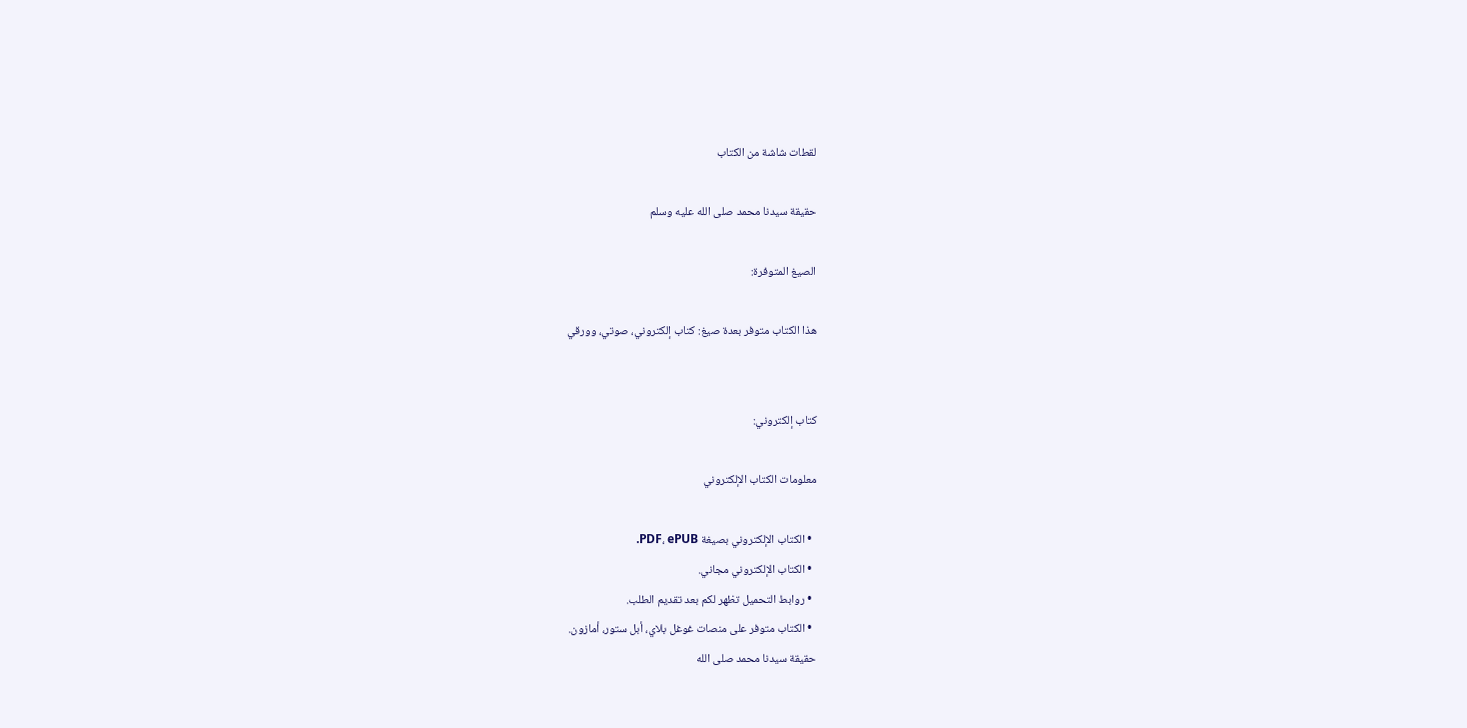لقطات شاشة من الكتاب

حقيقة سيدنا محمد صلى الله عليه وسلم

الصيغ المتوفرة:

هذا الكتاب متوفر بعدة صيغ: كتاب إلكتروني، صوتي، وورقي


كتاب إلكتروني:

معلومات الكتاب الإلكتروني

  • الكتاب الإلكتروني بصيغة PDF، ePUB.
  • الكتاب الإلكتروني مجاني.
  • روابط التحميل تظهر لكم بعد تقديم الطلب.
  • الكتاب متوفر على منصات غوغل بلاي، أبل ستور، أمازون.
حقيقة سيدنا محمد صلى الله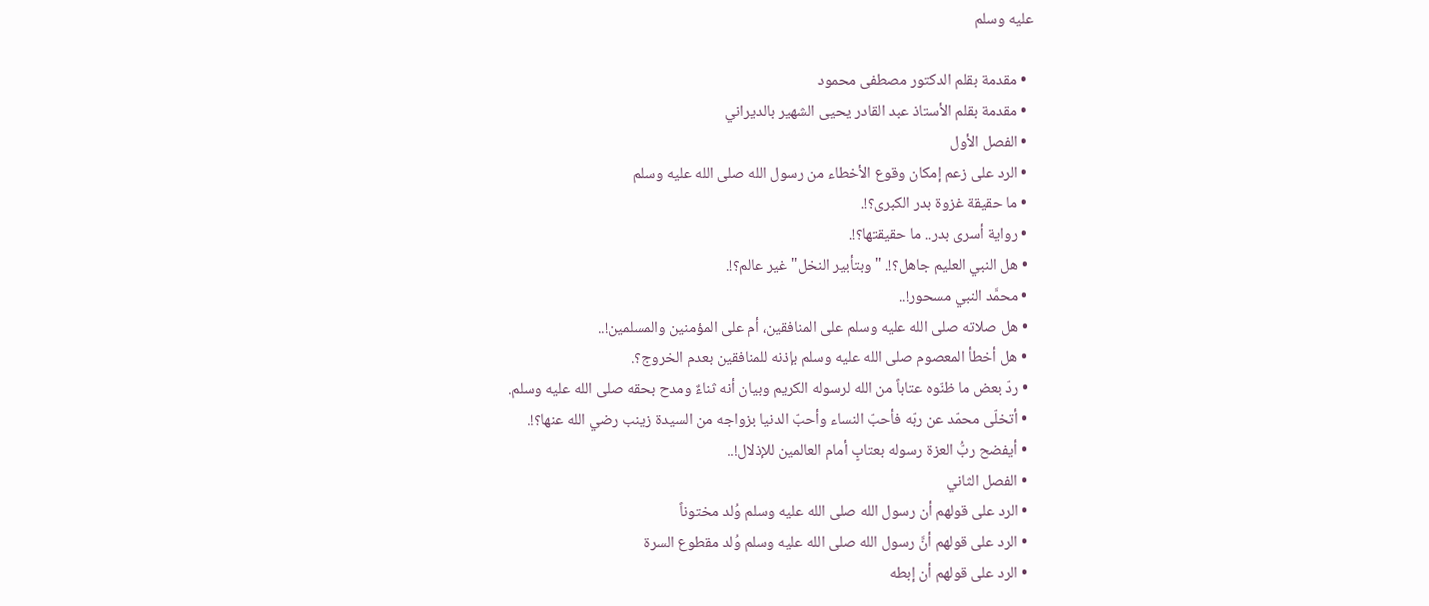عليه وسلم

  • مقدمة بقلم الدكتور مصطفى محمود
  • مقدمة بقلم الأستاذ عبد القادر يحيى الشهير بالديراني
  • الفصل الأول
  • الرد على زعم إمكان وقوع الأخطاء من رسول الله صلى الله عليه وسلم
  • ما حقيقة غزوة بدر الكبرى؟!.
  • رواية أسرى بدر.. ما حقيقتها؟!.
  • هل النبي العليم جاهل؟!. "وبتأبير النخل" غير عالم؟!.
  • محمَّد النبي مسحور!..
  • هل صلاته صلى الله عليه وسلم على المنافقين، أم على المؤمنين والمسلمين!..
  • هل أخطأ المعصوم صلى الله عليه وسلم بإذنه للمنافقين بعدم الخروج؟.
  • ردّ بعض ما ظنّوه عتاباً من الله لرسوله الكريم وبيان أنه ثناءٌ ومدح بحقه صلى الله عليه وسلم.
  • أتخلّى محمّد عن ربّه فأحبّ النساء وأحبّ الدنيا بزواجه من السيدة زينب رضي الله عنها؟!.
  • أيفضح ربُّ العزة رسوله بعتابٍ أمام العالمين للإذلال!..
  • الفصل الثاني
  • الرد على قولهم أن رسول الله صلى الله عليه وسلم وُلد مختوناً
  • الرد على قولهم أنَّ رسول الله صلى الله عليه وسلم وُلد مقطوع السرة
  • الرد على قولهم أن إبطه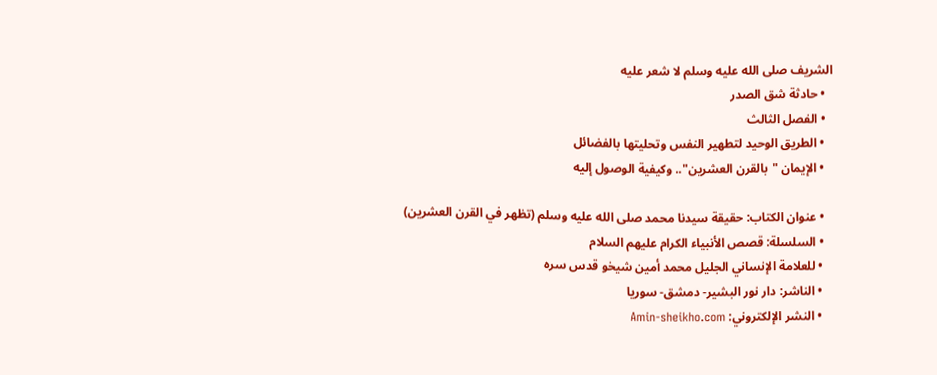الشريف صلى الله عليه وسلم لا شعر عليه
  • حادثة شق الصدر
  • الفصل الثالث
  • الطريق الوحيد لتطهير النفس وتحليتها بالفضائل
  • الإيمان "بالقرن العشرين".. وكيفية الوصول إليه

  • عنوان الكتاب: حقيقة سيدنا محمد صلى الله عليه وسلم (تظهر في القرن العشرين)
  • السلسلة: قصص الأنبياء الكرام عليهم السلام
  • للعلامة الإنساني الجليل محمد أمين شيخو قدس سره
  • الناشر: دار نور البشير- دمشق- سوريا
  • النشر الإلكتروني: Amin-sheikho.com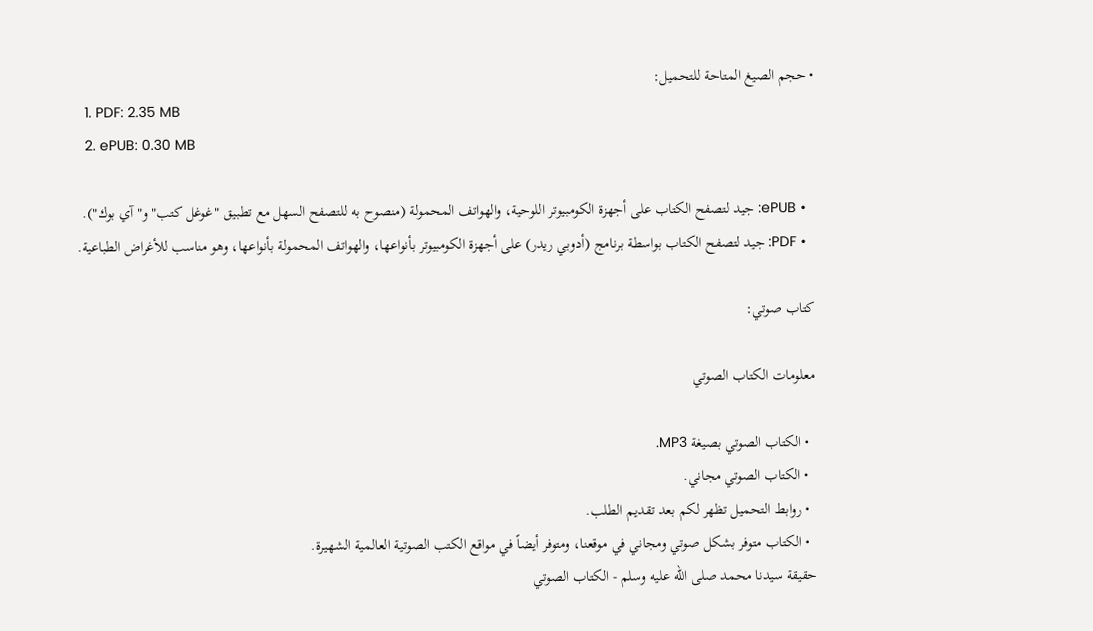• حجم الصيغ المتاحة للتحميل:
  1. PDF: 2.35 MB
  2. ePUB: 0.30 MB

  • ePUB: جيد لتصفح الكتاب على أجهزة الكومبيوتر اللوحية، والهواتف المحمولة (منصوح به للتصفح السهل مع تطبيق "غوغل كتب" و"آي بوك").
  • PDF: جيد لتصفح الكتاب بواسطة برنامج (أدوبي ريدر) على أجهزة الكومبيوتر بأنواعها، والهواتف المحمولة بأنواعها، وهو مناسب للأغراض الطباعية.

كتاب صوتي:

معلومات الكتاب الصوتي

  • الكتاب الصوتي بصيغة MP3.
  • الكتاب الصوتي مجاني.
  • روابط التحميل تظهر لكم بعد تقديم الطلب.
  • الكتاب متوفر بشكل صوتي ومجاني في موقعنا، ومتوفر أيضاً في مواقع الكتب الصوتية العالمية الشهيرة.
حقيقة سيدنا محمد صلى الله عليه وسلم - الكتاب الصوتي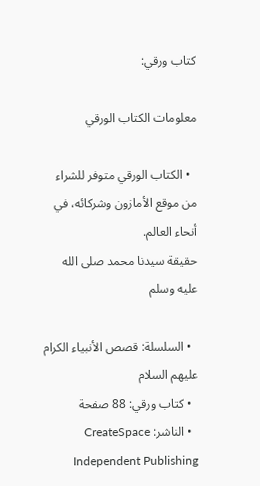كتاب ورقي:

معلومات الكتاب الورقي

  • الكتاب الورقي متوفر للشراء من موقع الأمازون وشركائه، في أنحاء العالم.
حقيقة سيدنا محمد صلى الله عليه وسلم

  • السلسلة: قصص الأنبياء الكرام عليهم السلام
  • كتاب ورقي: 88 صفحة
  • الناشر: CreateSpace Independent Publishing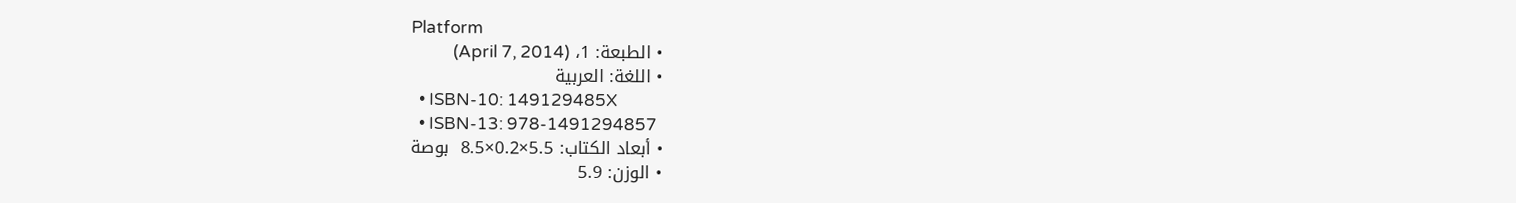Platform
  • الطبعة: 1، (April 7, 2014)
  • اللغة: العربية
  • ISBN-10: 149129485X
  • ISBN-13: 978-1491294857
  • أبعاد الكتاب: 5.5×0.2×8.5  بوصة
  • الوزن: 5.9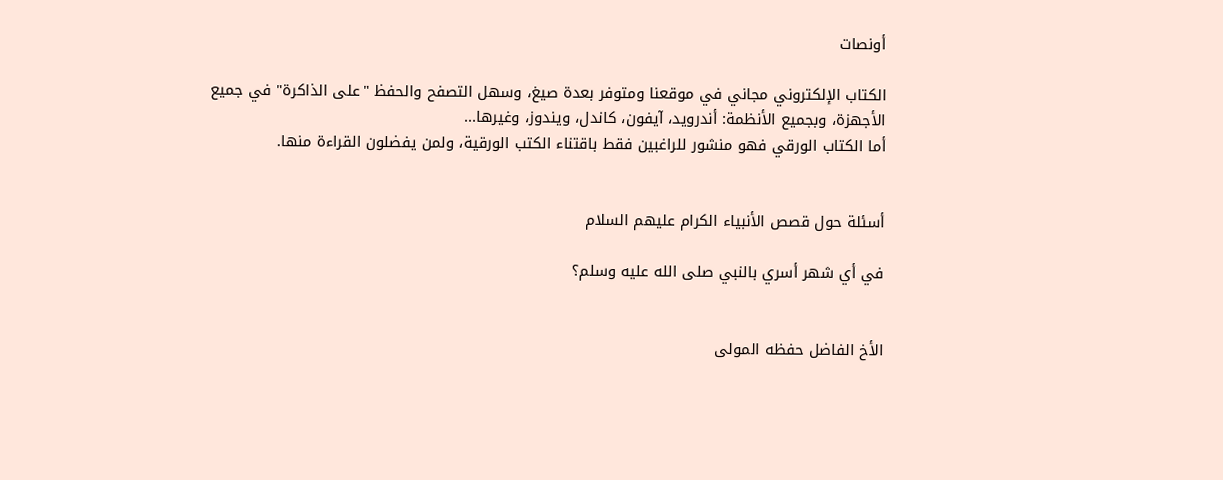أونصات

الكتاب الإلكتروني مجاني في موقعنا ومتوفر بعدة صيغ، وسهل التصفح والحفظ "على الذاكرة" في جميع الأجهزة، وبجميع الأنظمة: أندرويد، آيفون، كاندل، ويندوز، وغيرها...
أما الكتاب الورقي فهو منشور للراغبين فقط باقتناء الكتب الورقية، ولمن يفضلون القراءة منها.


أسئلة حول قصص الأنبياء الكرام عليهم السلام

في أي شهر أسري بالنبي صلى الله عليه وسلم؟


الأخ الفاضل حفظه المولى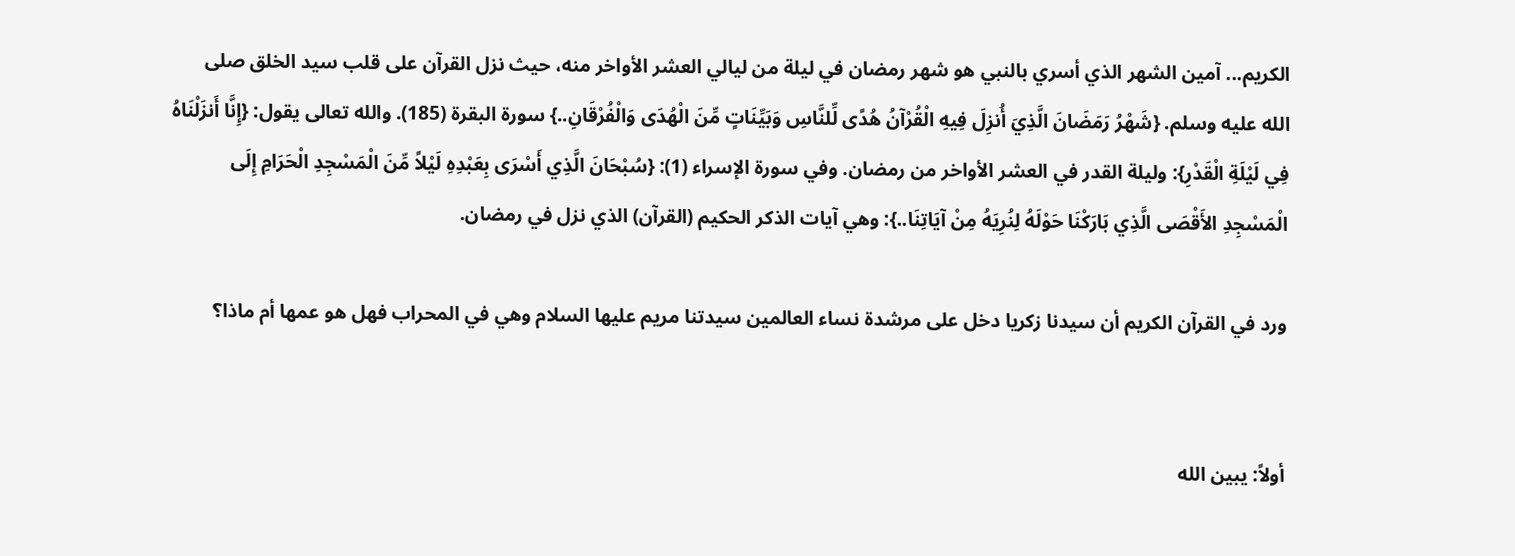الكريم... آمين الشهر الذي أسري بالنبي هو شهر رمضان في ليلة من ليالي العشر الأواخر منه، حيث نزل القرآن على قلب سيد الخلق صلى الله عليه وسلم. {شَهْرُ رَمَضَانَ الَّذِيَ أُنزِلَ فِيهِ الْقُرْآنُ هُدًى لِّلنَّاسِ وَبَيِّنَاتٍ مِّنَ الْهُدَى وَالْفُرْقَانِ..} سورة البقرة (185). والله تعالى يقول: {إِنَّا أَنزَلْنَاهُ فِي لَيْلَةِ الْقَدْرِ}: وليلة القدر في العشر الأواخر من رمضان. وفي سورة الإسراء (1): {سُبْحَانَ الَّذِي أَسْرَى بِعَبْدِهِ لَيْلاً مِّنَ الْمَسْجِدِ الْحَرَامِ إِلَى الْمَسْجِدِ الأَقْصَى الَّذِي بَارَكْنَا حَوْلَهُ لِنُرِيَهُ مِنْ آيَاتِنَا..}: وهي آيات الذكر الحكيم (القرآن) الذي نزل في رمضان.

ورد في القرآن الكريم أن سيدنا زكريا دخل على مرشدة نساء العالمين سيدتنا مريم عليها السلام وهي في المحراب فهل هو عمها أم ماذا؟


أولاً: يبين الله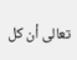تعالى أن كل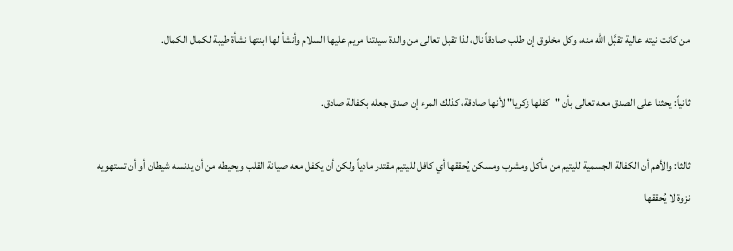من كانت نيته عالية تقبَّل الله منه، وكل مخلوق إن طلب صادقاً نال، لذا تقبل تعالى من والدة سيدتنا مريم عليها السلام وأنشأ لها ابنتها نشأة طيبة لكمال الكمال.

ثانياً: يحثنا على الصدق معه تعالى بأن "كفلها زكريا" لأنها صادقة، كذلك المرء إن صدق جعله بكفالة صادق.

ثالثا: والأهم أن الكفالة الجسمية لليتيم من مأكل ومشرب ومسكن يُحققها أي كافل لليتيم مقتدر مادياً ولكن أن يكفل معه صيانة القلب ويحيطه من أن يدنسه شيطان أو أن تستهويه نزوة لا يُحققها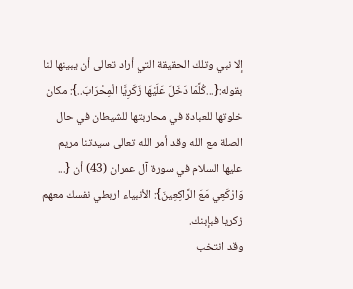إلا نبي وتلك الحقيقة التي أراد تعالى أن يبينها لنا بقوله:{...كُلَّمَا دَخَلَ عَلَيْهَا زَكَرِيَّا الْمِحْرَابَ..}: مكان خلوتها للعبادة في محاربتها للشيطان في حال الصلة مع الله وقد أمر الله تعالى سيدتنا مريم عليها السلام في سورة آل عمران (43) أن {... وَارْكَعِي مَعَ الرَّاكِعِينَ}: الأنبياء اربطي نفسك معهم زكريا فبإبنك.
وقد انتخب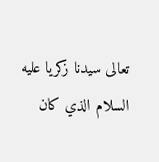تعالى سيدنا زكريا عليه السلام الذي كان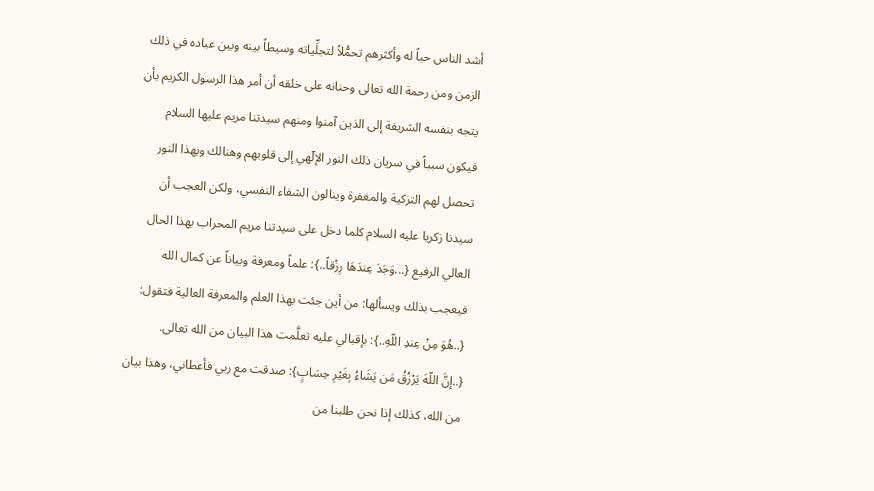أشد الناس حباً له وأكثرهم تحمُّلاً لتجلِّياته وسيطاً بينه وبين عباده في ذلك الزمن ومن رحمة الله تعالى وحنانه على خلقه أن أمر هذا الرسول الكريم بأن يتجه بنفسه الشريفة إلى الذين آمنوا ومنهم سيدتنا مريم عليها السلام فيكون سبباً في سريان ذلك النور الإلۤهي إلى قلوبهم وهنالك وبهذا النور تحصل لهم التزكية والمغفرة وينالون الشفاء النفسي، ولكن العجب أن سيدنا زكريا عليه السلام كلما دخل على سيدتنا مريم المحراب بهذا الحال العالي الرفيع {...وَجَدَ عِندَهَا رِزْقاً..}: علماً ومعرفة وبياناً عن كمال الله فيعجب بذلك ويسألها: من أين جئت بهذا العلم والمعرفة العالية فتقول: {..هُوَ مِنْ عِندِ اللّهِ..}: بإقبالي عليه تعلَّمت هذا البيان من الله تعالى.
{..إنَّ اللّهَ يَرْزُقُ مَن يَشَاءُ بِغَيْرِ حِسَابٍ}: صدقت مع ربي فأعطاني، وهذا بيان من الله، كذلك إذا نحن طلبنا من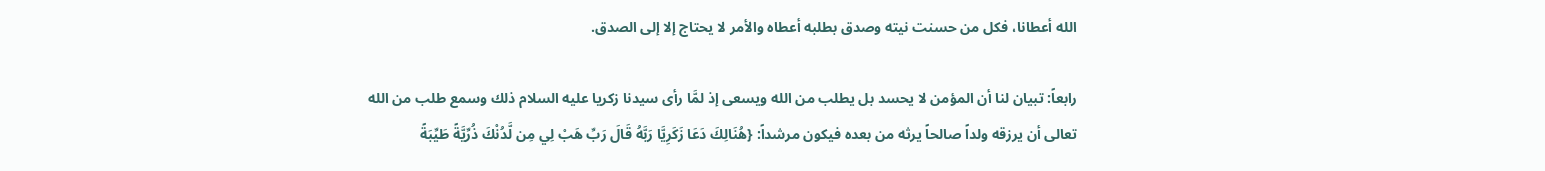الله أعطانا، فكل من حسنت نيته وصدق بطلبه أعطاه والأمر لا يحتاج إلا إلى الصدق.

رابعاً: تبيان لنا أن المؤمن لا يحسد بل يطلب من الله ويسعى إذ لمَّا رأى سيدنا زكريا عليه السلام ذلك وسمع طلب من الله تعالى أن يرزقه ولداً صالحاً يرثه من بعده فيكون مرشداً: {هُنَالِكَ دَعَا زَكَرِيَّا رَبَّهُ قَالَ رَبِّ هَبْ لِي مِن لَّدُنْكَ ذُرِّيَّةً طَيِّبَةً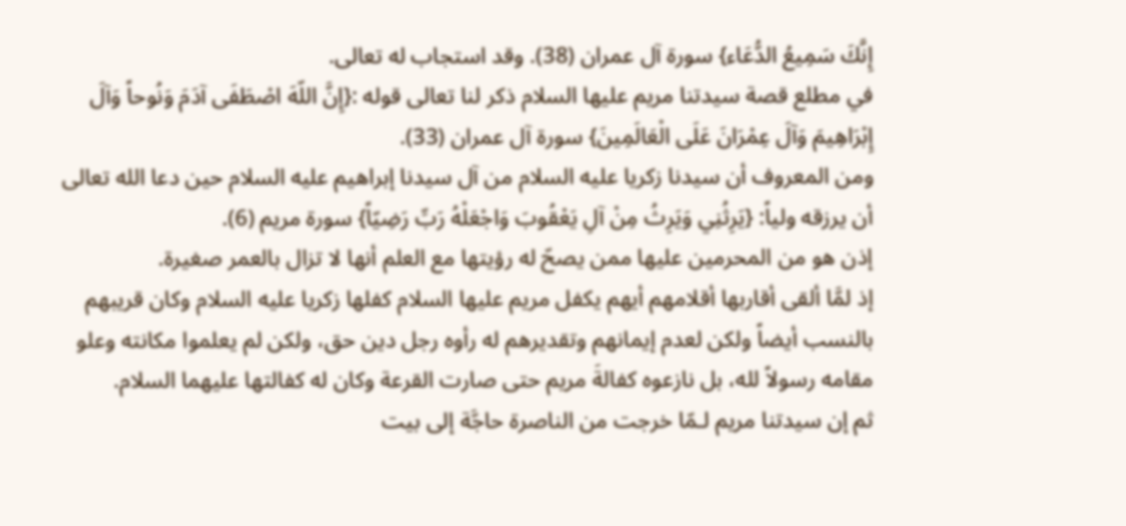إِنَّكَ سَمِيعُ الدُّعَاء} سورة آل عمران (38). وقد استجاب له تعالى.
في مطلع قصة سيدتنا مريم عليها السلام ذكر لنا تعالى قوله :{إِنَّ اللّهَ اصْطَفَى آدَمَ وَنُوحاً وَآلَ إِبْرَاهِيمَ وَآلَ عِمْرَانَ عَلَى الْعَالَمِينَ} سورة آل عمران (33).
ومن المعروف أن سيدنا زكريا عليه السلام من آل سيدنا إبراهيم عليه السلام حين دعا الله تعالى أن يرزقه ولياً: {يَرِثُنِي وَيَرِثُ مِنْ آلِ يَعْقُوبَ وَاجْعَلْهُ رَبِّ رَضِيّاً} سورة مريم (6).
إذن هو من المحرمين عليها ممن يصحّ له رؤيتها مع العلم أنها لا تزال بالعمر صغيرة.
إذ لمَّا ألقى أقاربها أقلامهم أيهم يكفل مريم عليها السلام كفلها زكريا عليه السلام وكان قريبهم بالنسب أيضاً ولكن لعدم إيمانهم وتقديرهم له رأوه رجل دين حق، ولكن لم يعلموا مكانته وعلو مقامه رسولاً لله، بل نازعوه كفالةَ مريم حتى صارت القرعة وكان له كفالتها عليهما السلام.
ثم إن سيدتنا مريم لـمّا خرجت من الناصرة حاجَّة إلى بيت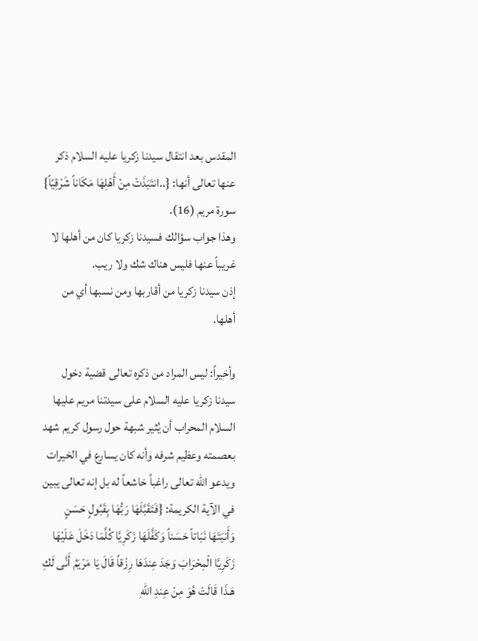المقدس بعد انتقال سيدنا زكريا عليه السلام ذكر عنها تعالى أنها: {..انتَبَذَتْ مِنْ أَهْلِهَا مَكَاناً شَرْقِيّاً} سورة مريم (16).
وهذا جواب سؤالك فسيدنا زكريا كان من أهلها لا غريباً عنها فليس هناك شك ولا ريب.
إذن سيدنا زكريا من أقاربها ومن نسبها أي من أهلها.

وأخيراً: ليس المراد من ذكره تعالى قضية دخول سيدنا زكريا عليه السلام على سيدتنا مريم عليها السلام المحراب أن يُثير شبهة حول رسول كريم شهد بعصمته وعظيم شرفه وأنه كان يسارع في الخيرات ويدعو الله تعالى راغباً خاشعاً له بل إنه تعالى يبين في الآية الكريمة: {فَتَقَبَّلَهَا رَبُّهَا بِقَبُولٍ حَسَنٍ وَأَنبَتَهَا نَبَاتاً حَسَناً وَكَفَّلَهَا زَكَرِيَّا كُلَّمَا دَخَلَ عَلَيْهَا زَكَرِيَّا الْمِحْرَابَ وَجَدَ عِندَهَا رِزْقاً قَالَ يَا مَرْيَمُ أَنَّى لَكِ هَـذَا قَالَتْ هُوَ مِنْ عِندِ اللّهِ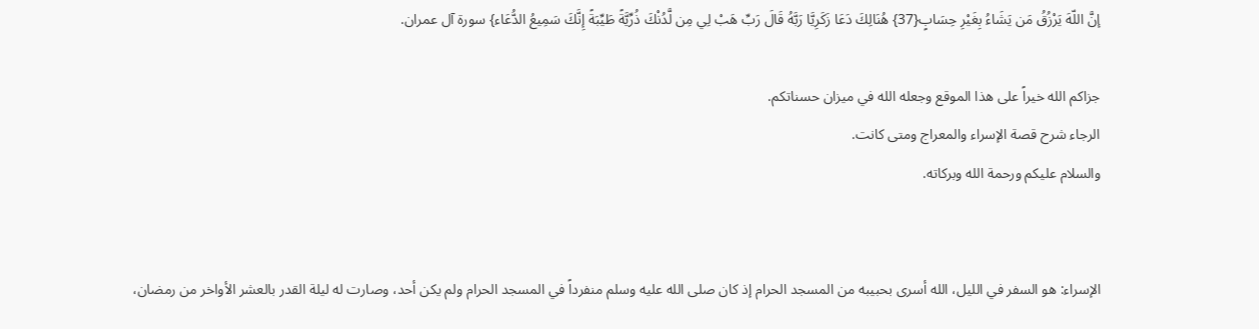إنَّ اللّهَ يَرْزُقُ مَن يَشَاءُ بِغَيْرِ حِسَابٍ{37} هُنَالِكَ دَعَا زَكَرِيَّا رَبَّهُ قَالَ رَبِّ هَبْ لِي مِن لَّدُنْكَ ذُرِّيَّةً طَيِّبَةً إِنَّكَ سَمِيعُ الدُّعَاء} سورة آل عمران.

جزاكم الله خيراً على هذا الموقع وجعله الله في ميزان حسناتكم.
الرجاء شرح قصة الإسراء والمعراج ومتى كانت.
والسلام عليكم ورحمة الله وبركاته.


الإسراء: هو السفر في الليل، الله أسرى بحبيبه من المسجد الحرام إذ كان صلى الله عليه وسلم منفرداً في المسجد الحرام ولم يكن أحد، وصارت له ليلة القدر بالعشر الأواخر من رمضان،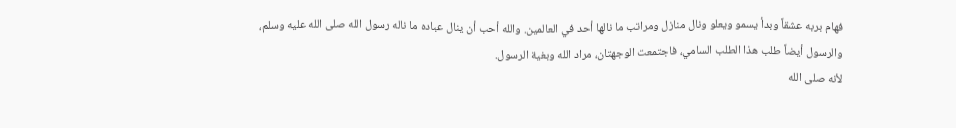فهام بربه عشقاً وبدأ يسمو ويعلو ونال منازل ومراتب ما نالها أحد في العالمين. والله أحب أن ينال عباده ما ناله رسول الله صلى الله عليه وسلم، والرسول أيضاً طلب هذا الطلب السامي، فاجتمعت الوجهتان، مراد الله وبغية الرسول.
لأنه صلى الله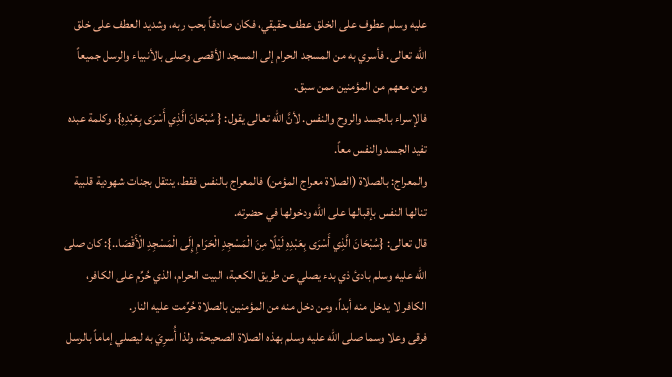عليه وسلم عطوف على الخلق عطف حقيقي، فكان صادقاً بحب ربه، وشديد العطف على خلق الله تعالى. فأسري به من المسجد الحرام إلى المسجد الأقصى وصلى بالأنبياء والرسل جميعاً ومن معهم من المؤمنين ممن سبق.
فالإسراء بالجسد والروح والنفس. لأنَّ الله تعالى يقول: { سُبْحَانَ الَّذِي أَسْرَى بِعَبْدِهِ}، وكلمة عبده تفيد الجسد والنفس معاً.
والمعراج: بالصلاة (الصلاة معراج المؤمن) فالمعراج بالنفس فقط، ينتقل بجنات شهودية قلبية تنالها النفس بإقبالها على الله ودخولها في حضرته.
قال تعالى: {سُبْحَانَ الَّذِي أَسْرَى بِعَبْدِهِ لَيْلًا مِنَ الْمَسْجِدِ الْحَرَامِ إِلَى الْمَسْجِدِ الْأَقْصَا..}: كان صلى الله عليه وسلم بادئ ذي بدء يصلي عن طريق الكعبة، البيت الحرام، الذي حُرِّم على الكافر، الكافر لا يدخل منه أبداً، ومن دخل منه من المؤمنين بالصلاة حُرِّمت عليه النار.
فرقى وعلا وسما صلى الله عليه وسلم بهذه الصلاة الصحيحة، ولذا أُسرِيَ به ليصلي إماماً بالرسل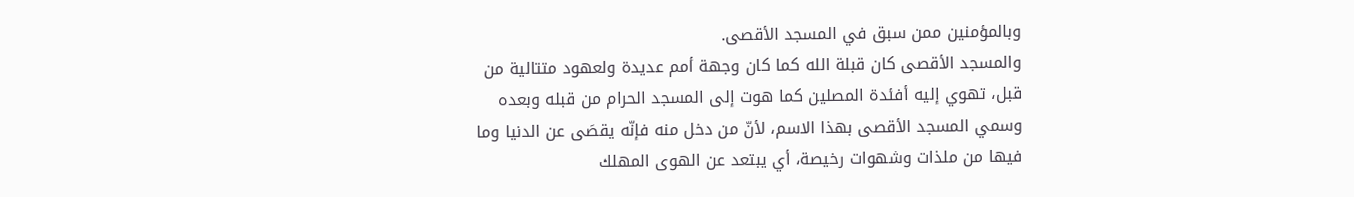وبالمؤمنين ممن سبق في المسجد الأقصى.
والمسجد الأقصى كان قبلة الله كما كان وجهة أمم عديدة ولعهود متتالية من قبل، تهوي إليه أفئدة المصلين كما هوت إلى المسجد الحرام من قبله وبعده وسمي المسجد الأقصى بهذا الاسم، لأنّ من دخل منه فإنّه يقصَى عن الدنيا وما فيها من ملذات وشهوات رخيصة، أي يبتعد عن الهوى المهلك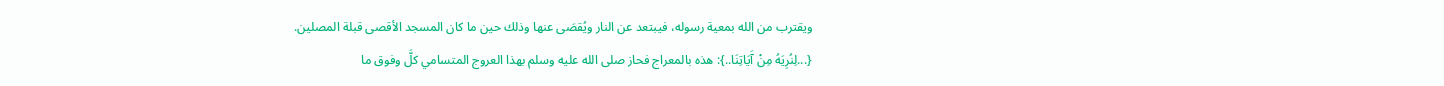ويقترب من الله بمعية رسوله، فيبتعد عن النار ويُقصَى عنها وذلك حين ما كان المسجد الأقصى قبلة المصلين.
{...لِنُرِيَهُ مِنْ آَيَاتِنَا..}: هذه بالمعراج فحاز صلى الله عليه وسلم بهذا العروج المتسامي كلَّ وفوق ما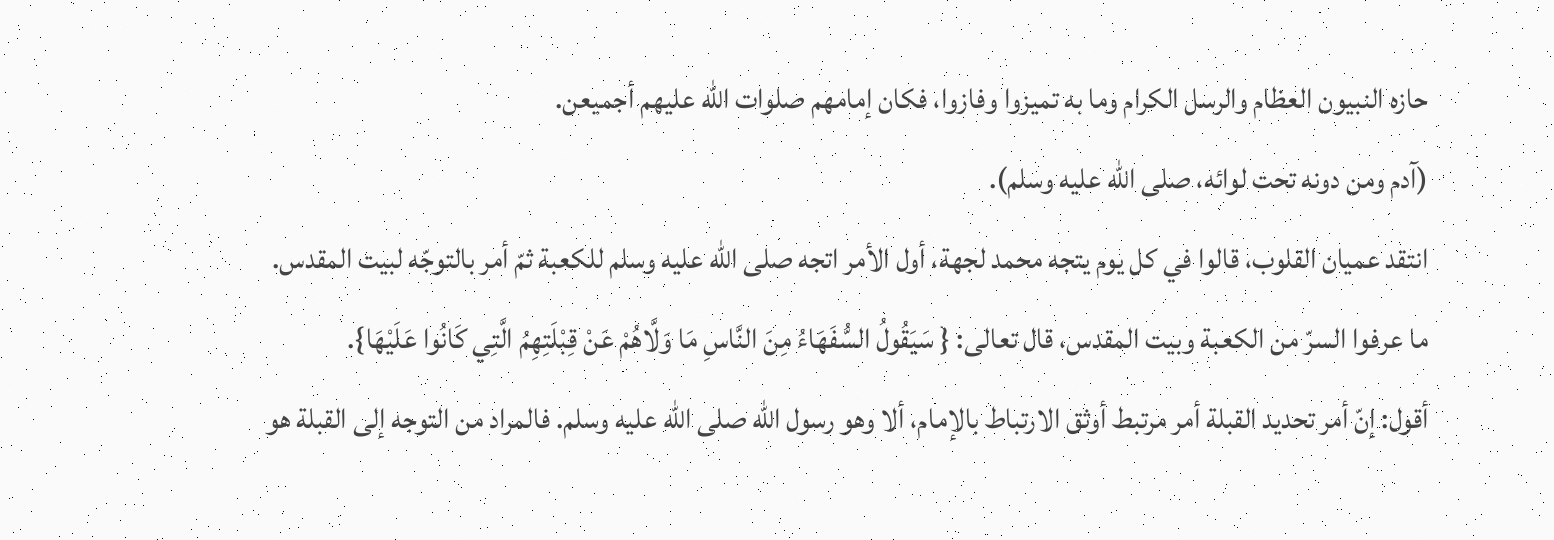حازه النبيون العظام والرسل الكرام وما به تميزوا وفازوا، فكان إمامهم صلوات الله عليهم أجميعن.
(آدم ومن دونه تحت لوائه، صلى الله عليه وسلم).
انتقد عميان القلوب، قالوا في كل يوم يتجه محمد لجهة، أول الأمر اتجه صلى الله عليه وسلم للكعبة ثمّ أمر بالتوجّه لبيت المقدس. ما عرفوا السرّ من الكعبة وبيت المقدس، قال تعالى: { سَيَقُولُ السُّفَهَاءُ مِنَ النَّاسِ مَا وَلَّاهُمْ عَنْ قِبْلَتِهِمُ الَّتِي كَانُوا عَلَيْهَا}.
أقول: إنّ أمر تحديد القبلة أمر مرتبط أوثق الارتباط بالإمام، ألا وهو رسول الله صلى الله عليه وسلم. فالمراد من التوجه إلى القبلة هو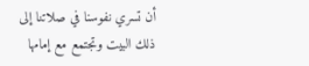أن تسري نفوسنا في صلاتنا إلى ذلك البيت وتجتمع مع إمامها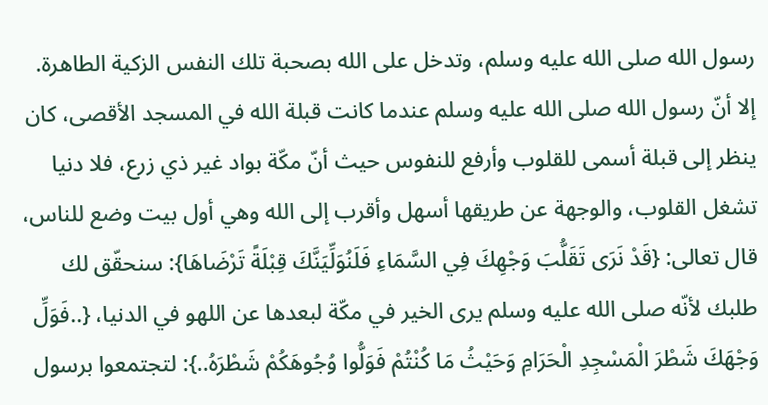رسول الله صلى الله عليه وسلم، وتدخل على الله بصحبة تلك النفس الزكية الطاهرة.
إلا أنّ رسول الله صلى الله عليه وسلم عندما كانت قبلة الله في المسجد الأقصى، كان ينظر إلى قبلة أسمى للقلوب وأرفع للنفوس حيث أنّ مكّة بواد غير ذي زرع، فلا دنيا تشغل القلوب، والوجهة عن طريقها أسهل وأقرب إلى الله وهي أول بيت وضع للناس، قال تعالى: {قَدْ نَرَى تَقَلُّبَ وَجْهِكَ فِي السَّمَاءِ فَلَنُوَلِّيَنَّكَ قِبْلَةً تَرْضَاهَا}: سنحقّق لك طلبك لأنّه صلى الله عليه وسلم يرى الخير في مكّة لبعدها عن اللهو في الدنيا، {..فَوَلِّ وَجْهَكَ شَطْرَ الْمَسْجِدِ الْحَرَامِ وَحَيْثُ مَا كُنْتُمْ فَوَلُّوا وُجُوهَكُمْ شَطْرَهُ..}: لتجتمعوا برسول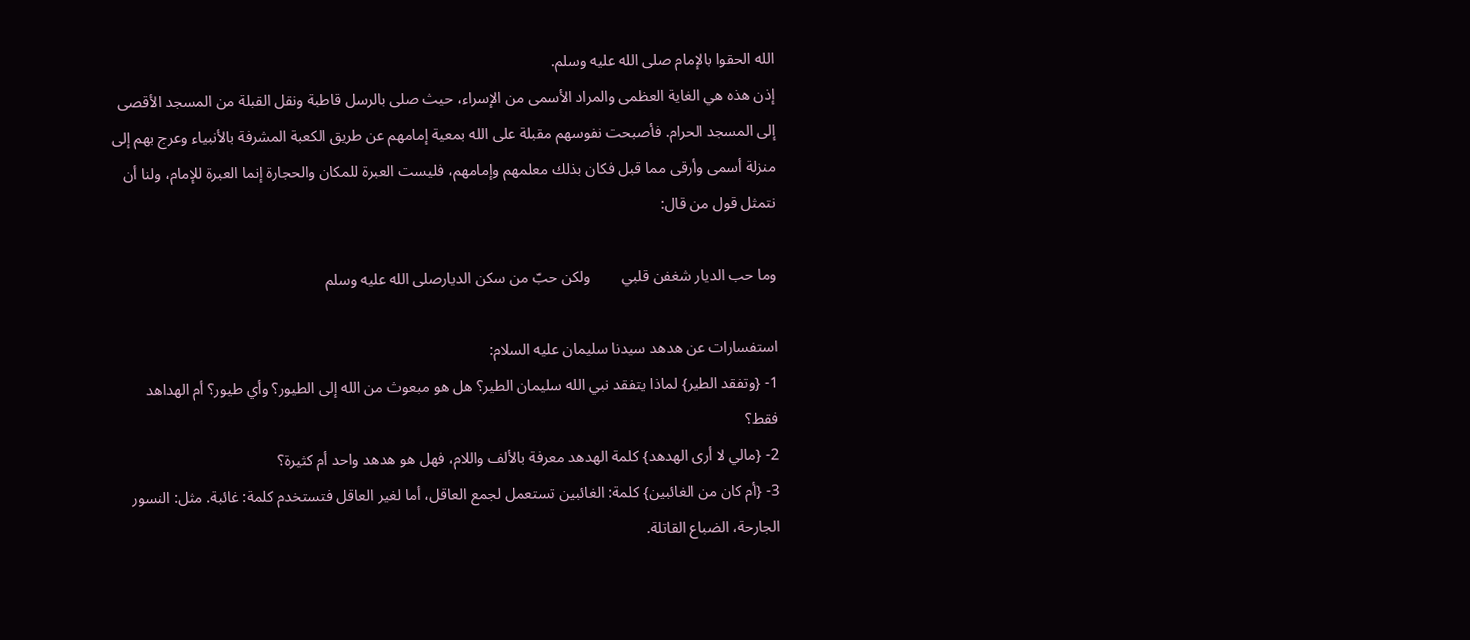الله الحقوا بالإمام صلى الله عليه وسلم.
إذن هذه هي الغاية العظمى والمراد الأسمى من الإسراء، حيث صلى بالرسل قاطبة ونقل القبلة من المسجد الأقصى إلى المسجد الحرام. فأصبحت نفوسهم مقبلة على الله بمعية إمامهم عن طريق الكعبة المشرفة بالأنبياء وعرج بهم إلى منزلة أسمى وأرقى مما قبل فكان بذلك معلمهم وإمامهم، فليست العبرة للمكان والحجارة إنما العبرة للإمام، ولنا أن نتمثل قول من قال:

وما حب الديار شغفن قلبي        ولكن حبّ من سكن الديارصلى الله عليه وسلم

استفسارات عن هدهد سيدنا سليمان عليه السلام:
1- {وتفقد الطير} لماذا يتفقد نبي الله سليمان الطير؟ هل هو مبعوث من الله إلى الطيور؟ وأي طيور؟ أم الهداهد فقط؟
2- {مالي لا أرى الهدهد} كلمة الهدهد معرفة بالألف واللام، فهل هو هدهد واحد أم كثيرة؟
3- {أم كان من الغائبين} كلمة: الغائبين تستعمل لجمع العاقل، أما لغير العاقل فتستخدم كلمة: غائبة. مثل: النسور الجارحة، الضباع القاتلة.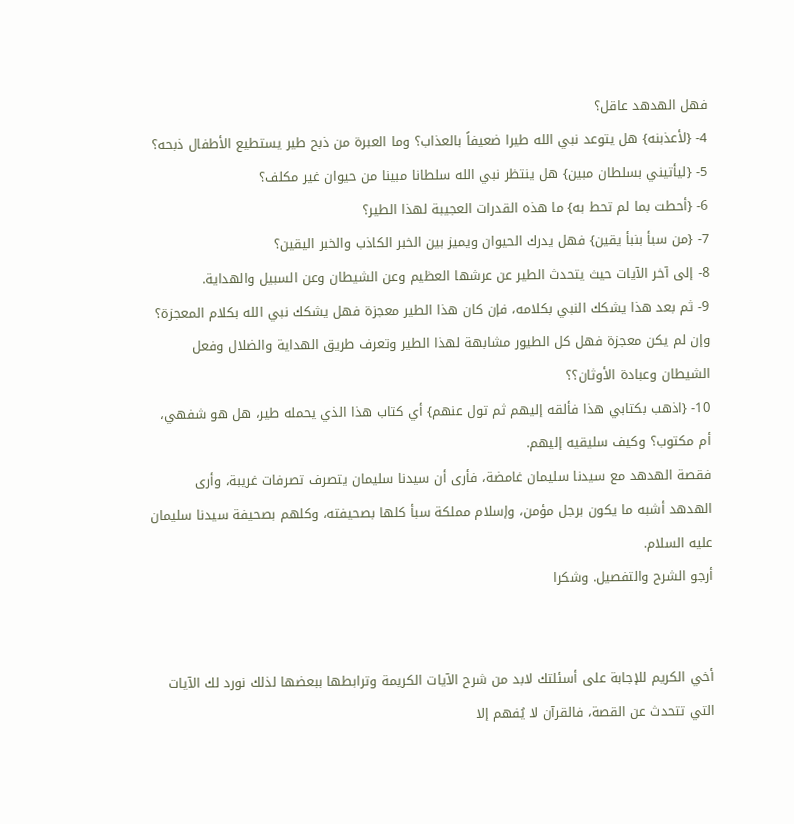فهل الهدهد عاقل؟
4- {لأعذبنه} هل يتوعد نبي الله طيرا ضعيفاً بالعذاب؟ وما العبرة من ذبح طير يستطيع الأطفال ذبحه؟
5- {ليأتيني بسلطان مبين} هل ينتظر نبي الله سلطانا مبينا من حيوان غير مكلف؟
6- {أحطت بما لم تحط به} ما هذه القدرات العجيبة لهذا الطير؟
7- {من سبأ بنبأ يقين} فهل يدرك الحيوان ويميز بين الخبر الكاذب والخبر اليقين؟
8- إلى آخر الآيات حيث يتحدث الطير عن عرشها العظيم وعن الشيطان وعن السبيل والهداية.
9- ثم بعد هذا يشكك النبي بكلامه، فإن كان هذا الطير معجزة فهل يشكك نبي الله بكلام المعجزة؟ وإن لم يكن معجزة فهل كل الطيور مشابهة لهذا الطير وتعرف طريق الهداية والضلال وفعل الشيطان وعبادة الأوثان؟؟
10- {اذهب بكتابي هذا فألقه إليهم ثم تول عنهم} أي كتاب هذا الذي يحمله طير، هل هو شفهي، أم مكتوب؟ وكيف سليقيه إليهم.
فقصة الهدهد مع سيدنا سليمان غامضة، فأرى أن سيدنا سليمان يتصرف تصرفات غريبة، وأرى الهدهد أشبه ما يكون برجل مؤمن، وإسلام مملكة سبأ كلها بصحيفته، وكلهم بصحيفة سيدنا سليمان عليه السلام.
أرجو الشرح والتفصيل. وشكرا


أخي الكريم للإجابة على أسئلتك لابد من شرح الآيات الكريمة وترابطها ببعضها لذلك نورد لك الآيات التي تتحدث عن القصة، فالقرآن لا يُفهم إلا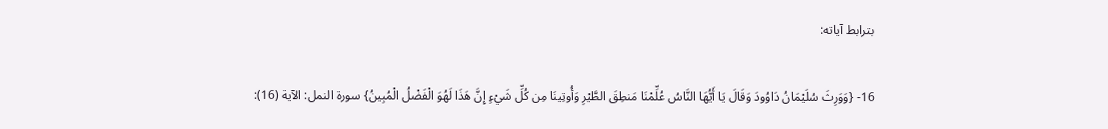بترابط آياته:

16- {وَوَرِثَ سُلَيْمَانُ دَاوُودَ وَقَالَ يَا أَيُّهَا النَّاسُ عُلِّمْنَا مَنطِقَ الطَّيْرِ وَأُوتِينَا مِن كُلِّ شَيْءٍ إِنَّ هَذَا لَهُوَ الْفَضْلُ الْمُبِينُ} سورة النمل: الآية (16):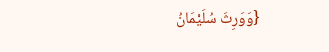{وَوَرِثَ سُلَيْمَانُ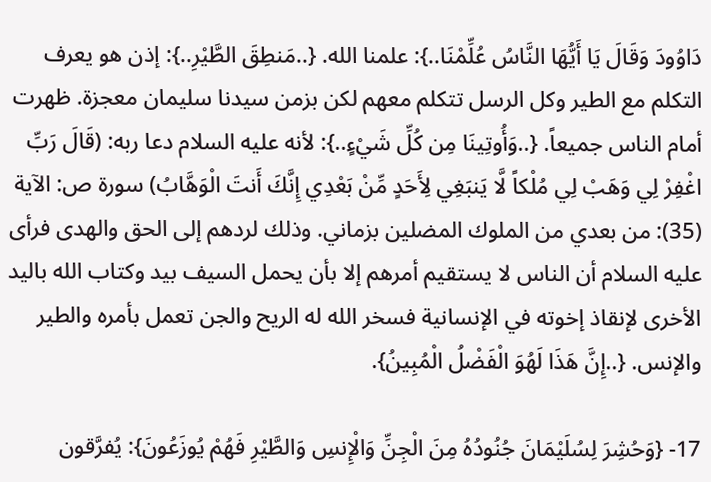دَاوُودَ وَقَالَ يَا أَيُّهَا النَّاسُ عُلِّمْنَا..}: علمنا الله. {..مَنطِقَ الطَّيْرِ..}: إذن هو يعرف التكلم مع الطير وكل الرسل تتكلم معهم لكن بزمن سيدنا سليمان معجزة. ظهرت أمام الناس جميعاً. {..وَأُوتِينَا مِن كُلِّ شَيْءٍ..}: لأنه عليه السلام دعا ربه: (قَالَ رَبِّ اغْفِرْ لِي وَهَبْ لِي مُلْكاً لَّا يَنبَغِي لِأَحَدٍ مِّنْ بَعْدِي إِنَّكَ أَنتَ الْوَهَّابُ) سورة ص: الآية (35): من بعدي من الملوك المضلين بزماني. وذلك لردهم إلى الحق والهدى فرأى عليه السلام أن الناس لا يستقيم أمرهم إلا بأن يحمل السيف بيد وكتاب الله باليد الأخرى لإنقاذ إخوته في الإنسانية فسخر الله له الريح والجن تعمل بأمره والطير والإنس. {..إِنَّ هَذَا لَهُوَ الْفَضْلُ الْمُبِينُ}.

17- {وَحُشِرَ لِسُلَيْمَانَ جُنُودُهُ مِنَ الْجِنِّ وَالْإِنسِ وَالطَّيْرِ فَهُمْ يُوزَعُونَ}: يُفرَّقون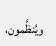ويُنظَّمون،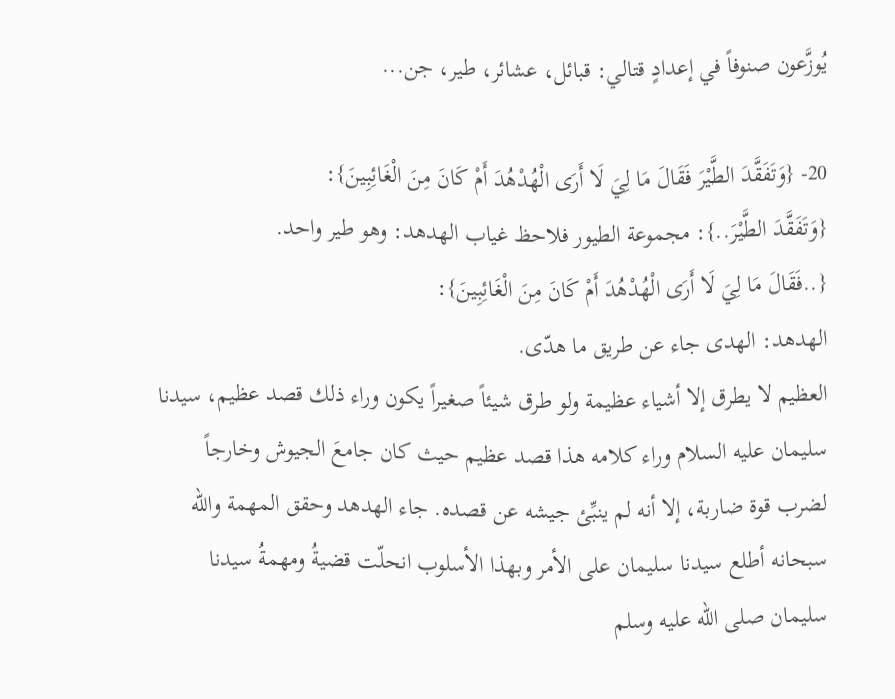يُوزَّعون صنوفاً في إعدادٍ قتالي: قبائل، عشائر، طير، جن...

20- {وَتَفَقَّدَ الطَّيْرَ فَقَالَ مَا لِيَ لَا أَرَى الْهُدْهُدَ أَمْ كَانَ مِنَ الْغَائِبِينَ}:
{وَتَفَقَّدَ الطَّيْرَ..}: مجموعة الطيور فلاحظ غياب الهدهد: وهو طير واحد.
{..فَقَالَ مَا لِيَ لَا أَرَى الْهُدْهُدَ أَمْ كَانَ مِنَ الْغَائِبِينَ}:
الهدهد: الهدى جاء عن طريق ما هدّى.
العظيم لا يطرق إلا أشياء عظيمة ولو طرق شيئاً صغيراً يكون وراء ذلك قصد عظيم، سيدنا سليمان عليه السلام وراء كلامه هذا قصد عظيم حيث كان جامعَ الجيوش وخارجاً لضرب قوة ضاربة، إلا أنه لم ينبِّئ جيشه عن قصده. جاء الهدهد وحقق المهمة والله سبحانه أطلع سيدنا سليمان على الأمر وبهذا الأسلوب انحلّت قضيةُ ومهمةُ سيدنا سليمان صلى الله عليه وسلم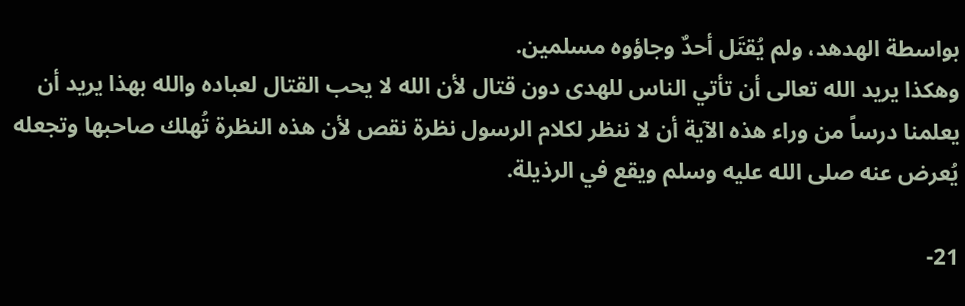بواسطة الهدهد، ولم يُقتَل أحدٌ وجاؤوه مسلمين.
وهكذا يريد الله تعالى أن تأتي الناس للهدى دون قتال لأن الله لا يحب القتال لعباده والله بهذا يريد أن يعلمنا درساً من وراء هذه الآية أن لا ننظر لكلام الرسول نظرة نقص لأن هذه النظرة تُهلك صاحبها وتجعله يُعرض عنه صلى الله عليه وسلم ويقع في الرذيلة.

21-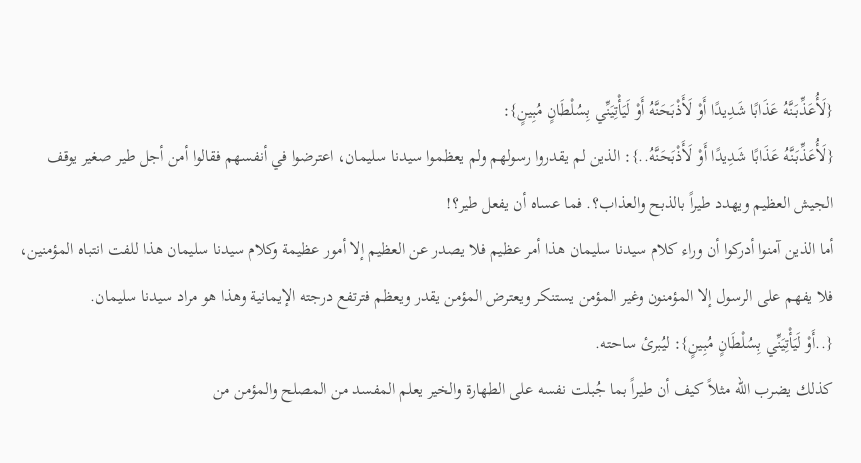{لَأُعَذِّبَنَّهُ عَذَابًا شَدِيدًا أَوْ لَأَذْبَحَنَّهُ أَوْ لَيَأْتِيَنِّي بِسُلْطَانٍ مُبِينٍ}:
{لَأُعَذِّبَنَّهُ عَذَابًا شَدِيدًا أَوْ لَأَذْبَحَنَّهُ..}: الذين لم يقدروا رسولهم ولم يعظموا سيدنا سليمان، اعترضوا في أنفسهم فقالوا أمن أجل طير صغير يوقف الجيش العظيم ويهدد طيراً بالذبح والعذاب؟. فما عساه أن يفعل طير؟!
أما الذين آمنوا أدركوا أن وراء كلام سيدنا سليمان هذا أمر عظيم فلا يصدر عن العظيم إلا أمور عظيمة وكلام سيدنا سليمان هذا للفت انتباه المؤمنين، فلا يفهم على الرسول إلا المؤمنون وغير المؤمن يستنكر ويعترض المؤمن يقدر ويعظم فترتفع درجته الإيمانية وهذا هو مراد سيدنا سليمان.
{..أَوْ لَيَأْتِيَنِّي بِسُلْطَانٍ مُبِينٍ}: ليُبرئ ساحته.
كذلك يضرب الله مثلاً كيف أن طيراً بما جُبلت نفسه على الطهارة والخير يعلم المفسد من المصلح والمؤمن من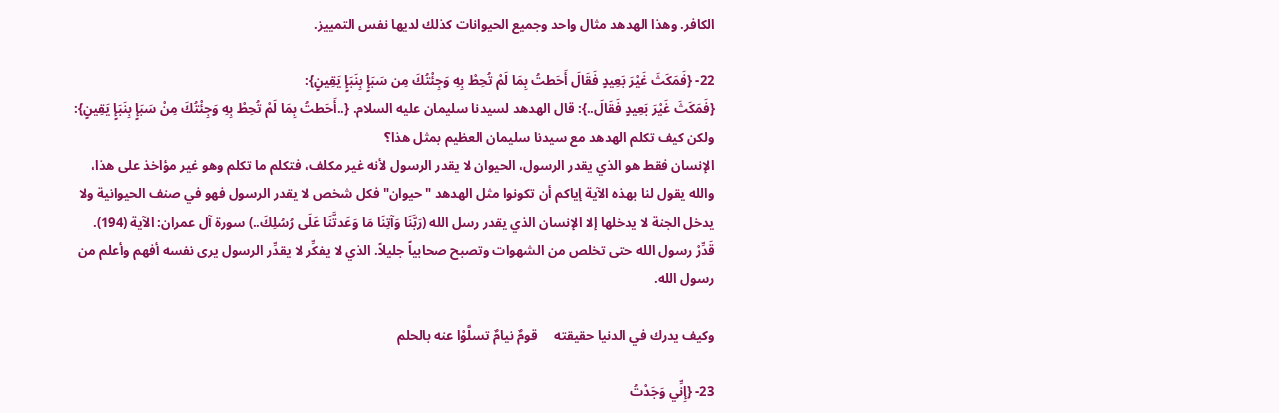الكافر. وهذا الهدهد مثال واحد وجميع الحيوانات كذلك لديها نفس التمييز.

22- {فَمَكَثَ غَيْرَ بَعِيدٍ فَقَالَ أَحَطتُ بِمَا لَمْ تُحِطْ بِهِ وَجِئْتُكَ مِن سَبَإٍ بِنَبَإٍ يَقِينٍ}:
{فَمَكَثَ غَيْرَ بَعِيدٍ فَقَالَ..}: قال الهدهد لسيدنا سليمان عليه السلام. {..أَحَطتُ بِمَا لَمْ تُحِطْ بِهِ وَجِئْتُكَ مِنْ سَبَإٍ بِنَبَإٍ يَقِينٍ}: ولكن كيف تكلم الهدهد مع سيدنا سليمان العظيم بمثل هذا؟
الإنسان فقط هو الذي يقدر الرسول، الحيوان لا يقدر الرسول لأنه غير مكلف، فتكلم ما تكلم وهو غير مؤاخذ على هذا، والله يقول لنا بهذه الآية إياكم أن تكونوا مثل الهدهد "حيوان" فكل شخص لا يقدر الرسول فهو في صنف الحيوانية ولا يدخل الجنة لا يدخلها إلا الإنسان الذي يقدر رسل الله (رَبَّنَا وَآتِنَا مَا وَعَدتَّنَا عَلَى رُسُلِكَ..) سورة آل عمران: الآية (194).
قَدِّرْ رسول الله حتى تخلص من الشهوات وتصبح صحابياً جليلاً. الذي لا يفكِّر لا يقدِّر الرسول يرى نفسه أفهم وأعلم من رسول الله.

وكيف يدرك في الدنيا حقيقته     قومٌ نيامٌ تسلَّوْا عنه بالحلم

23- {إِنِّي وَجَدْتُ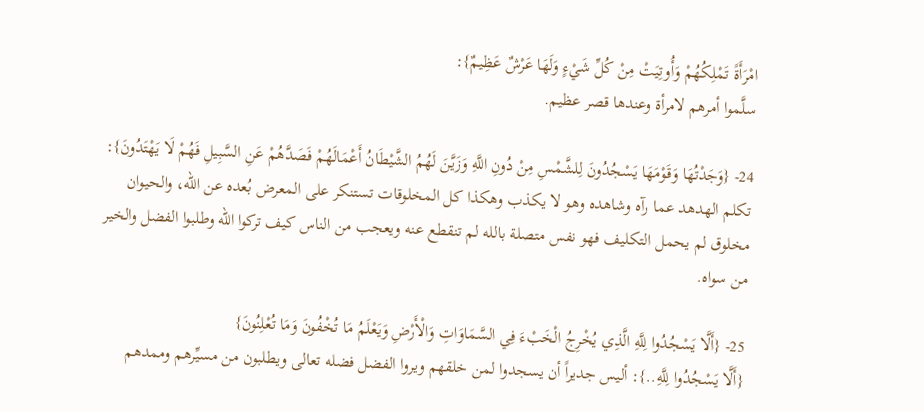امْرَأَةً تَمْلِكُهُمْ وَأُوتِيَتْ مِنْ كُلِّ شَيْءٍ وَلَهَا عَرْشٌ عَظِيمٌ}:
سلَّموا أمرهم لامرأة وعندها قصر عظيم.

24- {وَجَدْتُهَا وَقَوْمَهَا يَسْجُدُونَ لِلشَّمْسِ مِنْ دُونِ اللَّهِ وَزَيَّنَ لَهُمُ الشَّيْطَانُ أَعْمَالَهُمْ فَصَدَّهُمْ عَنِ السَّبِيلِ فَهُمْ لَا يَهْتَدُونَ}:
تكلم الهدهد عما رآه وشاهده وهو لا يكذب وهكذا كل المخلوقات تستنكر على المعرض بُعده عن الله، والحيوان مخلوق لم يحمل التكليف فهو نفس متصلة بالله لم تنقطع عنه ويعجب من الناس كيف تركوا الله وطلبوا الفضل والخير من سواه.

25- {أَلَّا يَسْجُدُوا لِلَّهِ الَّذِي يُخْرِجُ الْخَبْءَ فِي السَّمَاوَاتِ وَالْأَرْضِ وَيَعْلَمُ مَا تُخْفُونَ وَمَا تُعْلِنُونَ}
{أَلَّا يَسْجُدُوا لِلَّهِ..}: أليس جديراً أن يسجدوا لمن خلقهم ويروا الفضل فضله تعالى ويطلبون من مسيِّرهم وممدهم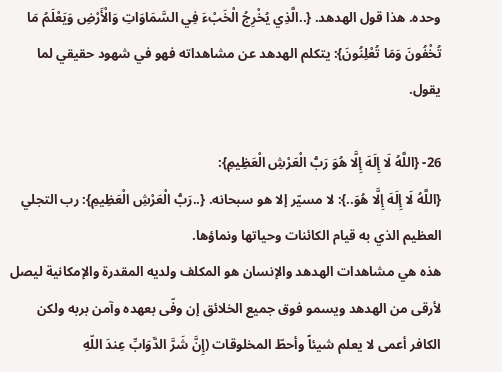وحده. هذا قول الهدهد. {..الَّذِي يُخْرِجُ الْخَبْءَ فِي السَّمَاوَاتِ وَالْأَرْضِ وَيَعْلَمُ مَا تُخْفُونَ وَمَا تُعْلِنُونَ}: يتكلم الهدهد عن مشاهداته فهو في شهود حقيقي لما يقول.

26- {اللَّهُ لَا إِلَهَ إِلَّا هُوَ رَبُّ الْعَرْشِ الْعَظِيمِ}:
{اللَّهُ لَا إِلَهَ إِلَّا هُوَ..}: لا مسيّر إلا هو سبحانه. {..رَبُّ الْعَرْشِ الْعَظِيمِ}: رب التجلي العظيم الذي به قيام الكائنات وحياتها ونماؤها.
هذه هي مشاهدات الهدهد والإنسان هو المكلف ولديه المقدرة والإمكانية ليصل لأرقى من الهدهد ويسمو فوق جميع الخلائق إن وفّى بعهده وآمن بربه ولكن الكافر أعمى لا يعلم شيئاً وأحطّ المخلوقات (إِنَّ شَرَّ الدَّوَابِّ عِندَ اللّهِ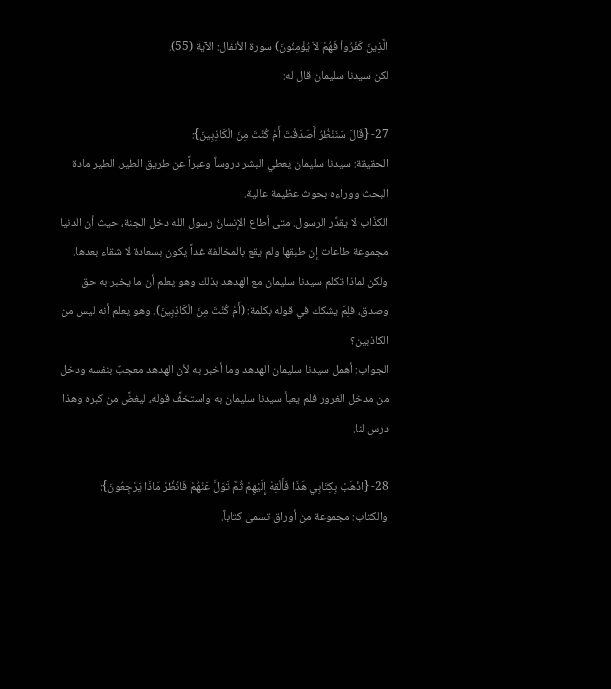الَّذِينَ كَفَرُواْ فَهُمْ لاَ يُؤْمِنُونَ) سورة الأنفال: الآية (55).
لكن سيدنا سليمان قال له:

27- {قَالَ سَنَنْظُرُ أَصَدَقْتَ أَمْ كُنْتَ مِنَ الْكَاذِبِينَ}:
الحقيقة: سيدنا سليمان يعطي البشر دروساً وعبراً عن طريق الطير. الطير مادة البحث ووراءه بحوث عظيمة عالية.
الكذّاب لا يقدِّر الرسول. متى أطاع الإنسانُ رسول الله دخل الجنة، حيث أن الدنيا مجموعة طاعات إن طبقها ولم يقع بالمخالفة غداً يكون بسعادة لا شقاء بعدها.
ولكن لماذا تكلم سيدنا سليمان مع الهدهد بذلك وهو يعلم أن ما يخبر به حق وصدق، فلِمَ يشكك في قوله بكلمة: (أَمْ كُنْتَ مِنَ الْكَاذِبِينَ). وهو يعلم أنه ليس من الكاذبين؟
الجواب: أهمل سيدنا سليمان الهدهد وما أخبر به لأن الهدهد معجبٌ بنفسه ودخل من مدخل الغرور فلم يعبأ سيدنا سليمان به واستخفَّ قوله، ليغضَّ من كبره وهذا درس لنا.

28- {اذْهَبْ بِكِتَابِي هَذَا فَأَلْقِهْ إِلَيْهِمْ ثُمَّ تَوَلَّ عَنْهُمْ فَانْظُرْ مَاذَا يَرْجِعُونَ}:
والكتاب: مجموعة من أوراق تسمى كتاباً.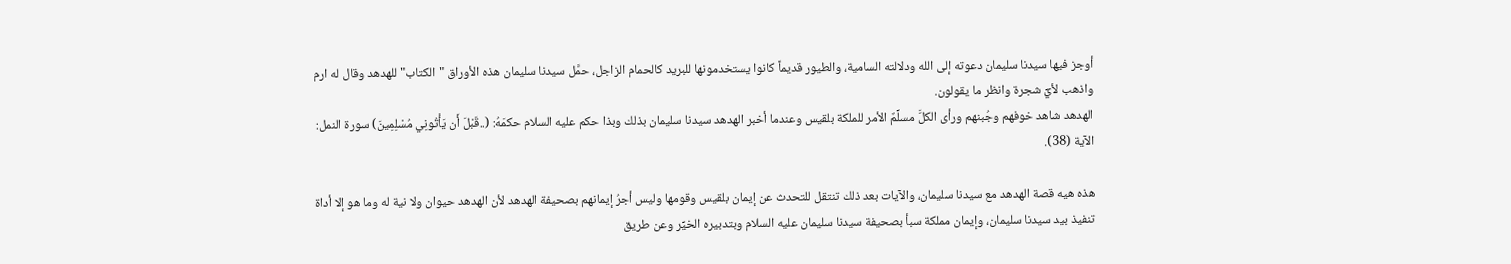أوجز فيها سيدنا سليمان دعوته إلى الله ودلالته السامية، والطيور قديماً كانوا يستخدمونها للبريد كالحمام الزاجل، حمَّل سيدنا سليمان هذه الأوراق "الكتاب" للهدهد وقال له ارم واذهب لأيِّ شجرة وانظر ما يقولون.
الهدهد شاهد خوفهم وجُبنهم ورأى الكلَّ مسلِّمٌ الأمر للملكة بلقيس وعندما أخبر الهدهد سيدنا سليمان بذلك وبذا حكم عليه السلام حكمَهُ: (..قَبْلَ أَن يَأْتُونِي مُسْلِمِينَ) سورة النمل: الآية (38).

هذه هيه قصة الهدهد مع سيدنا سليمان، والآيات بعد ذلك تنتقل للتحدث عن إيمان بلقيس وقومها وليس أجرُ إيمانهم بصحيفة الهدهد لأن الهدهد حيوان ولا نية له وما هو إلا أداة تنفيذ بيد سيدنا سليمان، وإيمان مملكة سبأ بصحيفة سيدنا سليمان عليه السلام وبتدبيره الخيِّر وعن طريق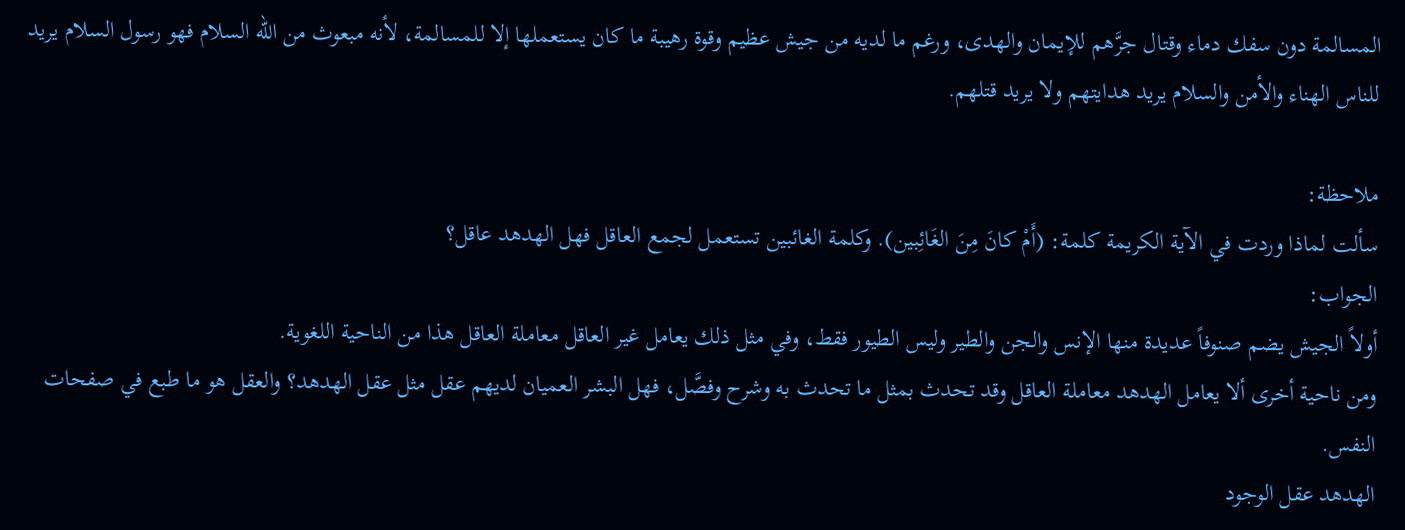المسالمة دون سفك دماء وقتال جرَّهم للإيمان والهدى، ورغم ما لديه من جيش عظيم وقوة رهيبة ما كان يستعملها إلا للمسالمة، لأنه مبعوث من الله السلام فهو رسول السلام يريد للناس الهناء والأمن والسلام يريد هدايتهم ولا يريد قتلهم.

ملاحظة:
سألت لماذا وردت في الآية الكريمة كلمة: (أَمْ كانَ مِنَ الغَائِبين). وكلمة الغائبين تستعمل لجمع العاقل فهل الهدهد عاقل؟
الجواب:
أولاً الجيش يضم صنوفاً عديدة منها الإنس والجن والطير وليس الطيور فقط، وفي مثل ذلك يعامل غير العاقل معاملة العاقل هذا من الناحية اللغوية.
ومن ناحية أخرى ألا يعامل الهدهد معاملة العاقل وقد تحدث بمثل ما تحدث به وشرح وفصَّل، فهل البشر العميان لديهم عقل مثل عقل الهدهد؟ والعقل هو ما طبع في صفحات النفس.
الهدهد عقل الوجود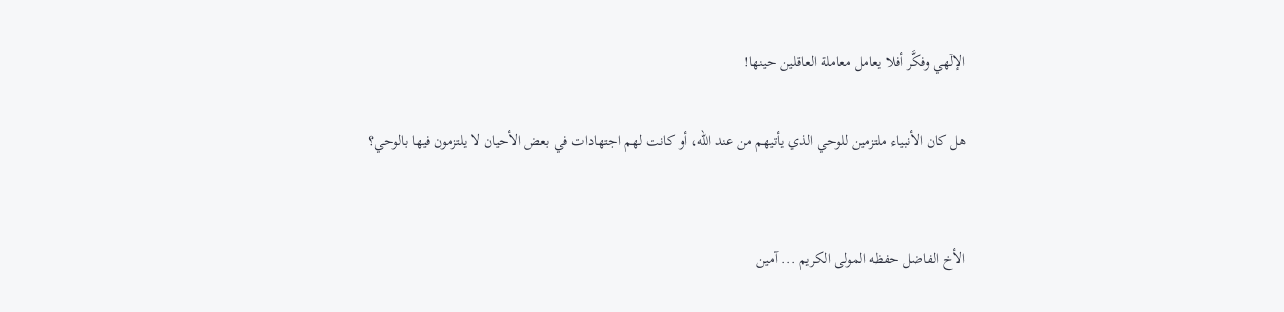الإلۤهي وفكَّر أفلا يعامل معاملة العاقلين حينها!

هل كان الأنبياء ملتزمين للوحي الذي يأتيهم من عند الله، أو كانت لهم اجتهادات في بعض الأحيان لا يلتزمون فيها بالوحي؟


الأخ الفاضل حفظه المولى الكريم ... آمين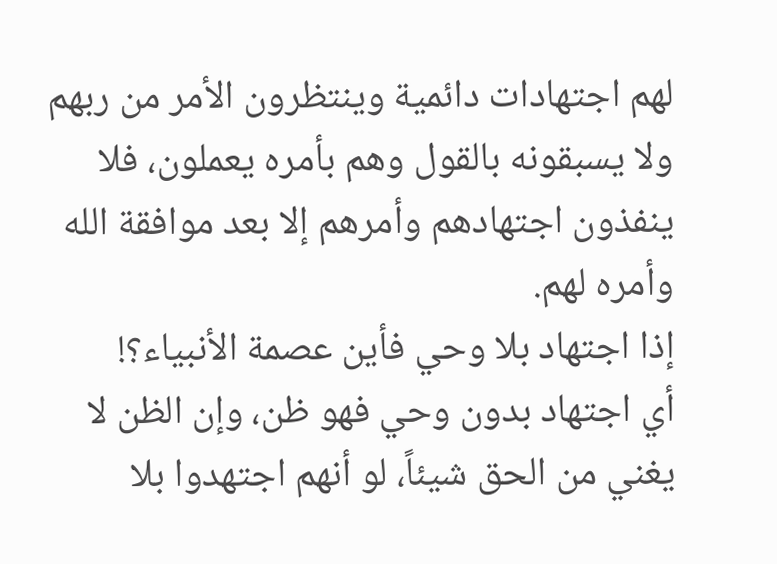لهم اجتهادات دائمية وينتظرون الأمر من ربهم ولا يسبقونه بالقول وهم بأمره يعملون، فلا ينفذون اجتهادهم وأمرهم إلا بعد موافقة الله وأمره لهم.
إذا اجتهاد بلا وحي فأين عصمة الأنبياء؟!
أي اجتهاد بدون وحي فهو ظن، وإن الظن لا يغني من الحق شيئاً، لو أنهم اجتهدوا بلا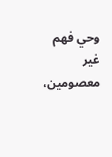وحي فهم غير معصومين،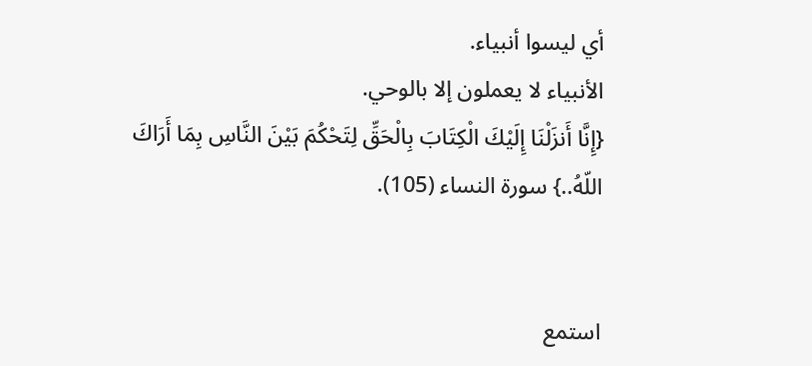أي ليسوا أنبياء.
الأنبياء لا يعملون إلا بالوحي.
{إِنَّا أَنزَلْنَا إِلَيْكَ الْكِتَابَ بِالْحَقِّ لِتَحْكُمَ بَيْنَ النَّاسِ بِمَا أَرَاكَ اللّهُ..} سورة النساء (105).


استمع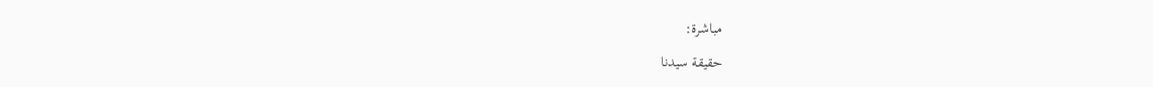مباشرة:

حقيقة سيدنا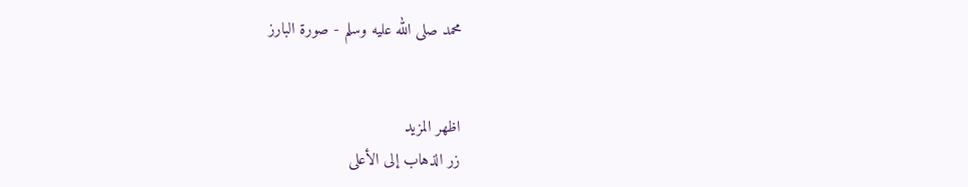محمد صلى الله عليه وسلم - صورة البارز


اظهر المزيد
زر الذهاب إلى الأعلى